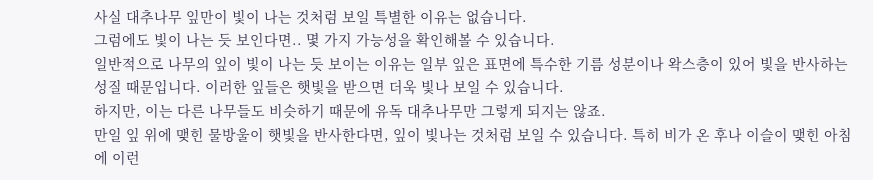사실 대추나무 잎만이 빛이 나는 것처럼 보일 특별한 이유는 없습니다.
그럼에도 빛이 나는 듯 보인다면.. 몇 가지 가능성을 확인해볼 수 있습니다.
일반적으로 나무의 잎이 빛이 나는 듯 보이는 이유는 일부 잎은 표면에 특수한 기름 성분이나 왁스층이 있어 빛을 반사하는 성질 때문입니다. 이러한 잎들은 햇빛을 받으면 더욱 빛나 보일 수 있습니다.
하지만, 이는 다른 나무들도 비슷하기 때문에 유독 대추나무만 그렇게 되지는 않죠.
만일 잎 위에 맺힌 물방울이 햇빛을 반사한다면, 잎이 빛나는 것처럼 보일 수 있습니다. 특히 비가 온 후나 이슬이 맺힌 아침에 이런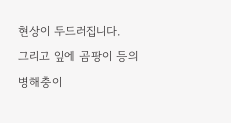현상이 두드러집니다.
그리고 잎에 곰팡이 등의 병해충이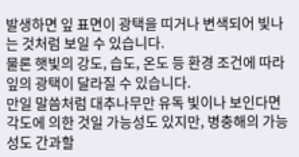발생하면 잎 표면이 광택을 띠거나 변색되어 빛나는 것처럼 보일 수 있습니다.
물론 햇빛의 강도, 습도, 온도 등 환경 조건에 따라 잎의 광택이 달라질 수 있습니다.
만일 말씀처럼 대추나무만 유독 빛이나 보인다면 각도에 의한 것일 가능성도 있지만, 병충해의 가능성도 간과할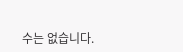수는 없습니다.